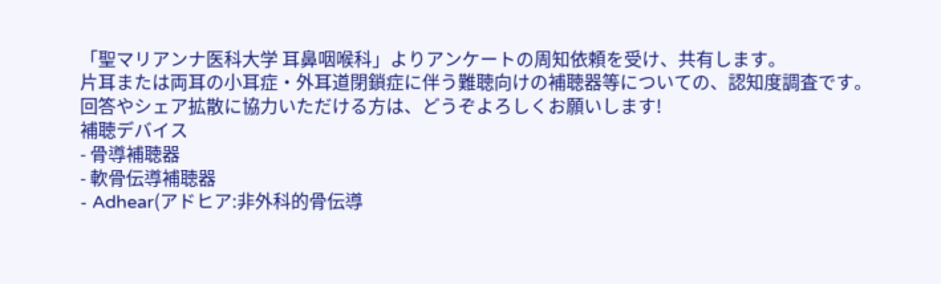「聖マリアンナ医科大学 耳鼻咽喉科」よりアンケートの周知依頼を受け、共有します。
片耳または両耳の小耳症・外耳道閉鎖症に伴う難聴向けの補聴器等についての、認知度調査です。
回答やシェア拡散に協力いただける方は、どうぞよろしくお願いします!
補聴デバイス
- 骨導補聴器
- 軟骨伝導補聴器
- Adhear(アドヒア:非外科的骨伝導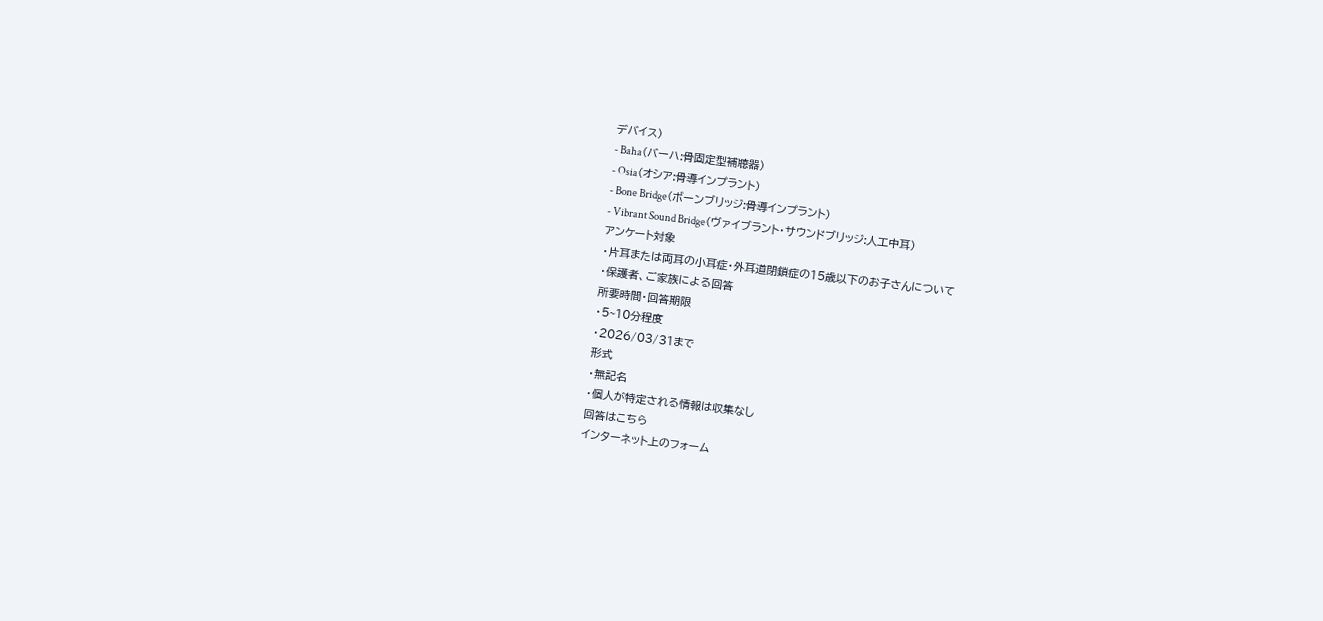デバイス)
- Baha(バーハ:骨固定型補聴器)
- Osia(オシア:骨導インプラント)
- Bone Bridge(ボーンブリッジ:骨導インプラント)
- Vibrant Sound Bridge(ヴァイブラント・サウンドブリッジ:人工中耳)
アンケート対象
・片耳または両耳の小耳症・外耳道閉鎖症の15歳以下のお子さんについて
・保護者、ご家族による回答
所要時間・回答期限
・5~10分程度
・2026/03/31まで
形式
・無記名
・個人が特定される情報は収集なし
回答はこちら
インターネット上のフォーム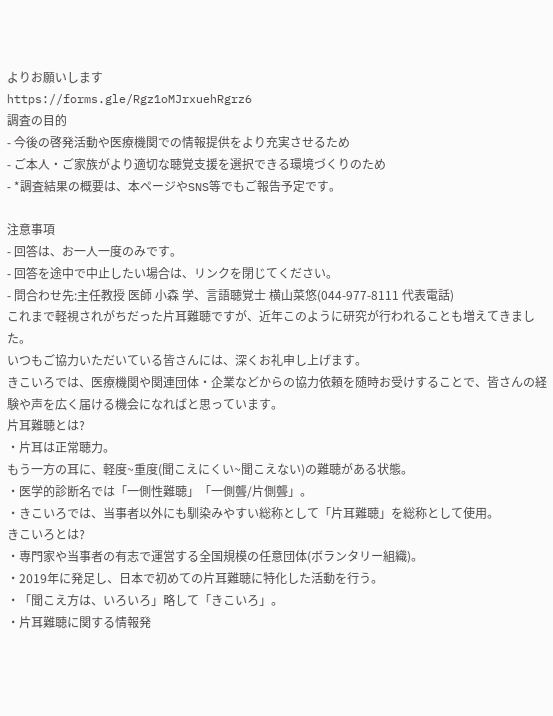よりお願いします
https://forms.gle/Rgz1oMJrxuehRgrz6
調査の目的
- 今後の啓発活動や医療機関での情報提供をより充実させるため
- ご本人・ご家族がより適切な聴覚支援を選択できる環境づくりのため
- *調査結果の概要は、本ページやSNS等でもご報告予定です。

注意事項
- 回答は、お一人一度のみです。
- 回答を途中で中止したい場合は、リンクを閉じてください。
- 問合わせ先:主任教授 医師 小森 学、言語聴覚士 横山菜悠(044-977-8111 代表電話)
これまで軽視されがちだった片耳難聴ですが、近年このように研究が行われることも増えてきました。
いつもご協力いただいている皆さんには、深くお礼申し上げます。
きこいろでは、医療機関や関連団体・企業などからの協力依頼を随時お受けすることで、皆さんの経験や声を広く届ける機会になればと思っています。
片耳難聴とは?
・片耳は正常聴力。
もう一方の耳に、軽度~重度(聞こえにくい~聞こえない)の難聴がある状態。
・医学的診断名では「一側性難聴」「一側聾/片側聾」。
・きこいろでは、当事者以外にも馴染みやすい総称として「片耳難聴」を総称として使用。
きこいろとは?
・専門家や当事者の有志で運営する全国規模の任意団体(ボランタリー組織)。
・2019年に発足し、日本で初めての片耳難聴に特化した活動を行う。
・「聞こえ方は、いろいろ」略して「きこいろ」。
・片耳難聴に関する情報発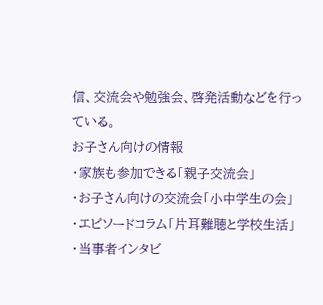信、交流会や勉強会、啓発活動などを行っている。
お子さん向けの情報
・家族も参加できる「親子交流会」
・お子さん向けの交流会「小中学生の会」
・エピソードコラム「片耳難聴と学校生活」
・当事者インタビ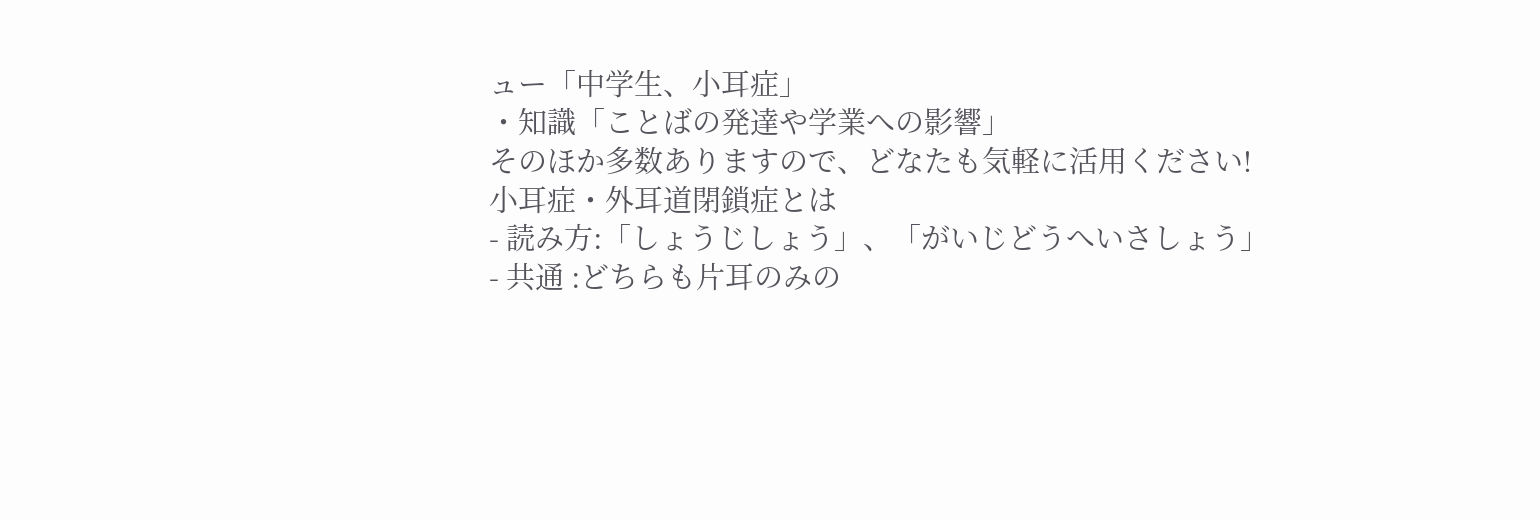ュー「中学生、小耳症」
・知識「ことばの発達や学業への影響」
そのほか多数ありますので、どなたも気軽に活用ください!
小耳症・外耳道閉鎖症とは
- 読み方:「しょうじしょう」、「がいじどうへいさしょう」
- 共通 :どちらも片耳のみの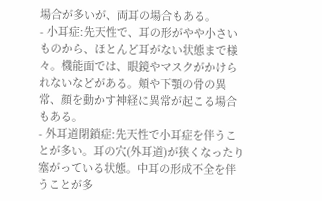場合が多いが、両耳の場合もある。
- 小耳症:先天性で、耳の形がやや小さいものから、ほとんど耳がない状態まで様々。機能面では、眼鏡やマスクがかけられないなどがある。頬や下顎の骨の異常、顔を動かす神経に異常が起こる場合もある。
- 外耳道閉鎖症:先天性で小耳症を伴うことが多い。耳の穴(外耳道)が狭くなったり塞がっている状態。中耳の形成不全を伴うことが多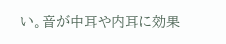い。音が中耳や内耳に効果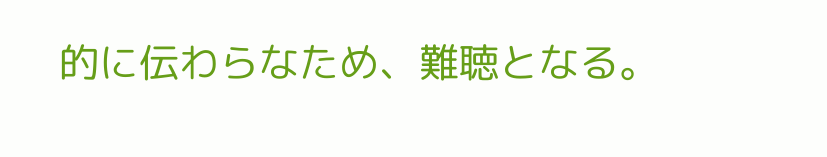的に伝わらなため、難聴となる。